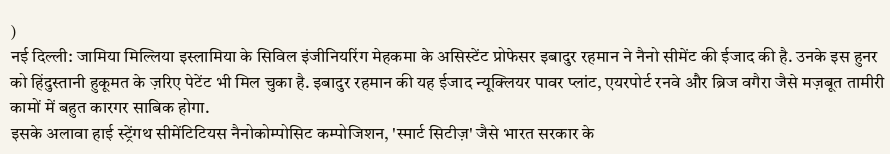)
नई दिल्ली: जामिया मिल्लिया इस्लामिया के सिविल इंजीनियरिंग मेहकमा के असिस्टेंट प्रोफेसर इबादुर रहमान ने नैनो सीमेंट की ईजाद की है. उनके इस हुनर को हिंदुस्तानी हुकूमत के ज़रिए पेटेंट भी मिल चुका है. इबादुर रहमान की यह ईजाद न्यूक्लियर पावर प्लांट, एयरपोर्ट रनवे और ब्रिज वगैरा जैसे मज़बूत तामीरी कामों में बहुत कारगर साबिक होगा.
इसके अलावा हाई स्ट्रेंगथ सीमेंटिटियस नैनोकोम्पोसिट कम्पोजिशन, 'स्मार्ट सिटीज़' जैसे भारत सरकार के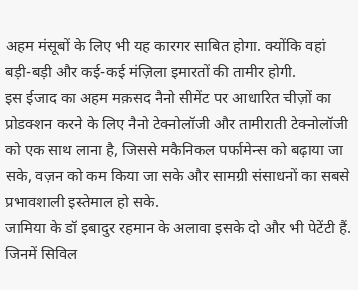अहम मंसूबों के लिए भी यह कारगर साबित होगा. क्योंकि वहां बड़ी-बड़ी और कई-कई मंज़िला इमारतों की तामीर होगी.
इस ईजाद का अहम मक़सद नैनो सीमेंट पर आधारित चीज़ों का प्रोडक्शन करने के लिए नैनो टेक्नोलॉजी और तामीराती टेक्नोलॉजी को एक साथ लाना है, जिससे मकैनिकल पर्फामेन्स को बढ़ाया जा सके, वज़न को कम किया जा सके और सामग्री संसाधनों का सबसे प्रभावशाली इस्तेमाल हो सके.
जामिया के डॉ इबादुर रहमान के अलावा इसके दो और भी पेटेंटी हैं. जिनमें सिविल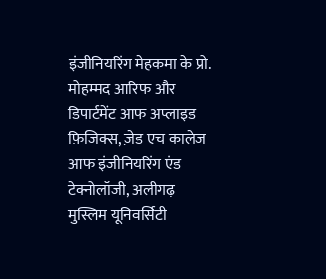इंजीनियरिंग मेहकमा के प्रो. मोहम्मद आरिफ और डिपार्टमेंट आफ अप्लाइड फ़िजिक्स, ज़ेड एच कालेज आफ इंजीनियरिंग एंड टेक्नोलॉजी, अलीगढ़ मुस्लिम यूनिवर्सिटी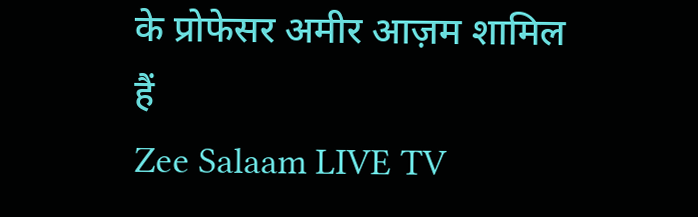के प्रोफेसर अमीर आज़म शामिल हैं
Zee Salaam LIVE TV